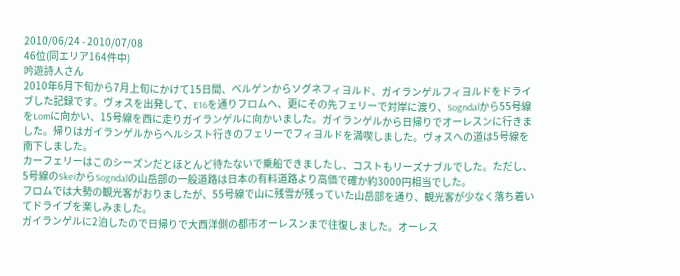2010/06/24 - 2010/07/08
46位(同エリア164件中)
吟遊詩人さん
2010年6月下旬から7月上旬にかけて15日間、ベルゲンからソグネフィヨルド、ガイランゲルフィヨルドをドライブした記録です。ヴォスを出発して、E16を通りフロムヘ、更にその先フェリーで対岸に渡り、Sogndalから55号線をLomに向かい、15号線を西に走りガイランゲルに向かいました。ガイランゲルから日帰りでオーレスンに行きました。帰りはガイランゲルからヘルシスト行きのフェリーでフィヨルドを満喫しました。ヴォスへの道は5号線を南下しました。
カーフェリーはこのシーズンだとほとんど待たないで乗船できましたし、コストもリーズナブルでした。ただし、5号線のSkeiからSogndalの山岳部の一般道路は日本の有料道路より高価で確か約3000円相当でした。
フロムでは大勢の観光客がおりましたが、55号線で山に残雪が残っていた山岳部を通り、観光客が少なく落ち着いてドライブを楽しみました。
ガイランゲルに2泊したので日帰りで大西洋側の都市オーレスンまで往復しました。オーレス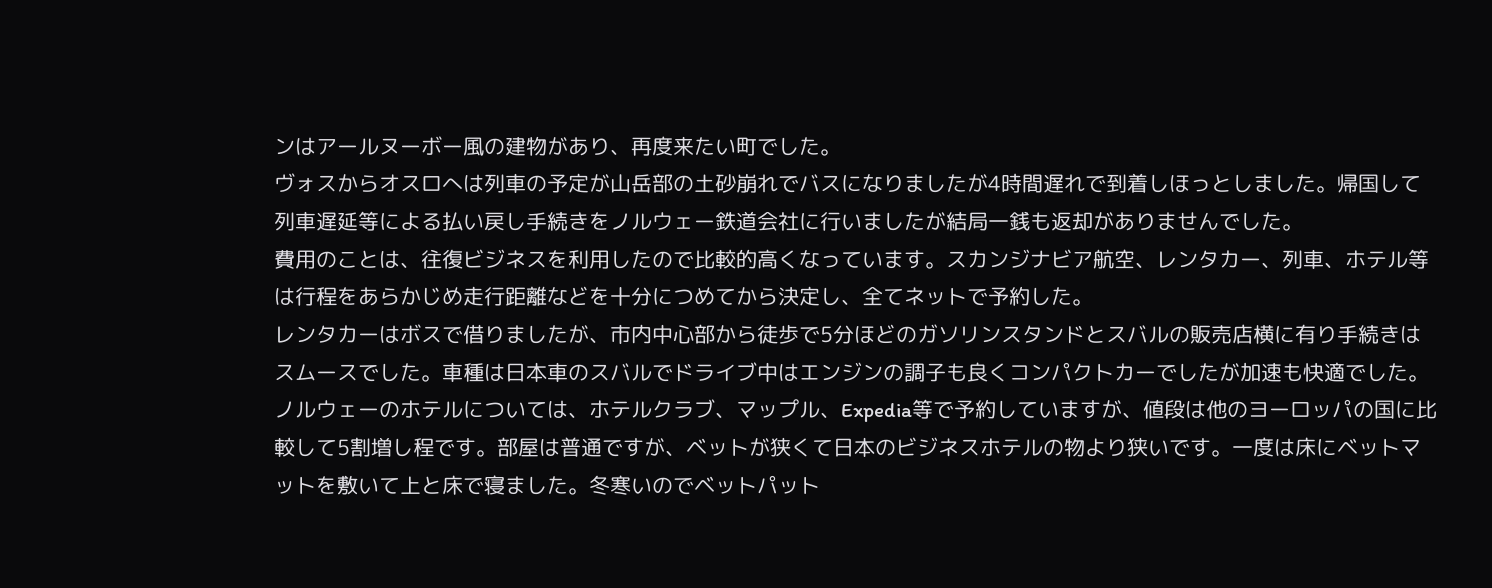ンはアールヌーボー風の建物があり、再度来たい町でした。
ヴォスからオスロへは列車の予定が山岳部の土砂崩れでバスになりましたが4時間遅れで到着しほっとしました。帰国して列車遅延等による払い戻し手続きをノルウェー鉄道会社に行いましたが結局一銭も返却がありませんでした。
費用のことは、往復ビジネスを利用したので比較的高くなっています。スカンジナビア航空、レンタカー、列車、ホテル等は行程をあらかじめ走行距離などを十分につめてから決定し、全てネットで予約した。
レンタカーはボスで借りましたが、市内中心部から徒歩で5分ほどのガソリンスタンドとスバルの販売店横に有り手続きはスムースでした。車種は日本車のスバルでドライブ中はエンジンの調子も良くコンパクトカーでしたが加速も快適でした。
ノルウェーのホテルについては、ホテルクラブ、マップル、Expedia等で予約していますが、値段は他のヨーロッパの国に比較して5割増し程です。部屋は普通ですが、ベットが狭くて日本のビジネスホテルの物より狭いです。一度は床にベットマットを敷いて上と床で寝ました。冬寒いのでベットパット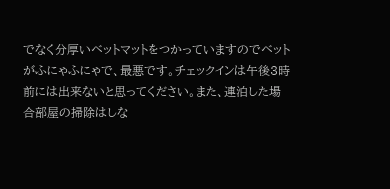でなく分厚いベットマットをつかっていますのでベットがふにゃふにゃで、最悪です。チェックインは午後3時前には出来ないと思ってください。また、連泊した場合部屋の掃除はしな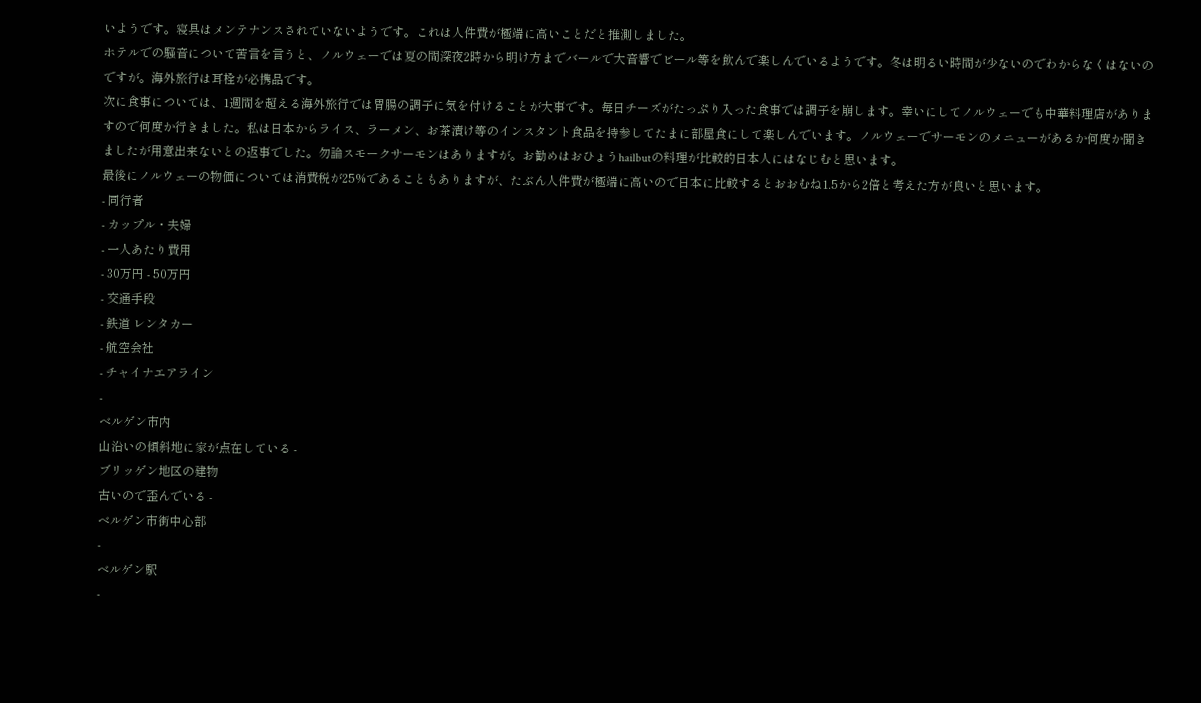いようです。寝具はメンテナンスされていないようです。これは人件費が極端に高いことだと推測しました。
ホテルでの騒音について苦言を言うと、ノルウェーでは夏の間深夜2時から明け方までバールで大音響でビール等を飲んで楽しんでいるようです。冬は明るい時間が少ないのでわからなくはないのですが。海外旅行は耳栓が必携品です。
次に食事については、1週間を超える海外旅行では胃腸の調子に気を付けることが大事です。毎日チーズがたっぷり入った食事では調子を崩します。幸いにしてノルウェーでも中華料理店がありますので何度か行きました。私は日本からライス、ラーメン、お茶漬け等のインスタント食品を持参してたまに部屋食にして楽しんでいます。ノルウェーでサーモンのメニューがあるか何度か聞きましたが用意出来ないとの返事でした。勿論スモークサーモンはありますが。お勧めはおひょうhailbutの料理が比較的日本人にはなじむと思います。
最後にノルウェーの物価については消費税が25%であることもありますが、たぶん人件費が極端に高いので日本に比較するとおおむね1.5から2倍と考えた方が良いと思います。
- 同行者
- カップル・夫婦
- 一人あたり費用
- 30万円 - 50万円
- 交通手段
- 鉄道 レンタカー
- 航空会社
- チャイナエアライン
-
ベルゲン市内
山沿いの傾斜地に家が点在している -
ブリッゲン地区の建物
古いので歪んでいる -
ベルゲン市街中心部
-
ベルゲン駅
-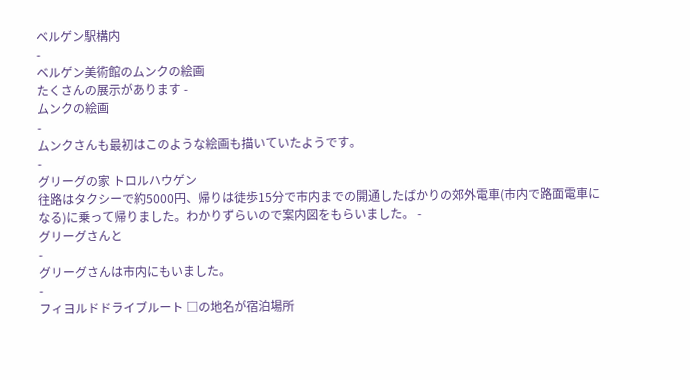ベルゲン駅構内
-
ベルゲン美術館のムンクの絵画
たくさんの展示があります -
ムンクの絵画
-
ムンクさんも最初はこのような絵画も描いていたようです。
-
グリーグの家 トロルハウゲン
往路はタクシーで約5000円、帰りは徒歩15分で市内までの開通したばかりの郊外電車(市内で路面電車になる)に乗って帰りました。わかりずらいので案内図をもらいました。 -
グリーグさんと
-
グリーグさんは市内にもいました。
-
フィヨルドドライブルート □の地名が宿泊場所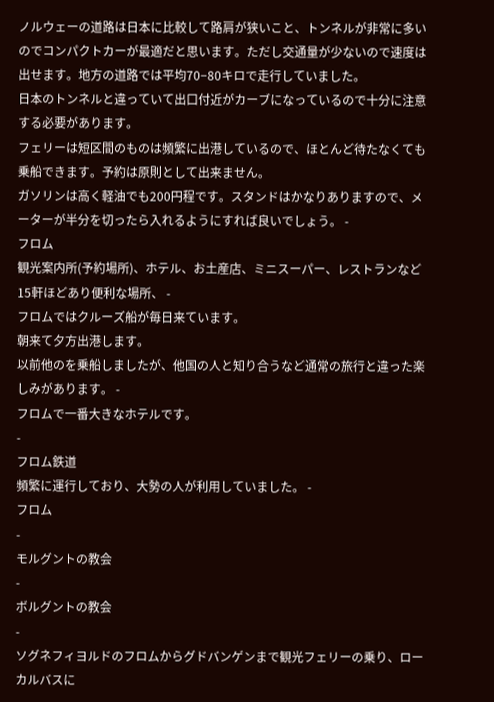ノルウェーの道路は日本に比較して路肩が狭いこと、トンネルが非常に多いのでコンパクトカーが最適だと思います。ただし交通量が少ないので速度は出せます。地方の道路では平均70−80キロで走行していました。
日本のトンネルと違っていて出口付近がカーブになっているので十分に注意する必要があります。
フェリーは短区間のものは頻繁に出港しているので、ほとんど待たなくても乗船できます。予約は原則として出来ません。
ガソリンは高く軽油でも200円程です。スタンドはかなりありますので、メーターが半分を切ったら入れるようにすれば良いでしょう。 -
フロム
観光案内所(予約場所)、ホテル、お土産店、ミニスーパー、レストランなど15軒ほどあり便利な場所、 -
フロムではクルーズ船が毎日来ています。
朝来て夕方出港します。
以前他のを乗船しましたが、他国の人と知り合うなど通常の旅行と違った楽しみがあります。 -
フロムで一番大きなホテルです。
-
フロム鉄道
頻繁に運行しており、大勢の人が利用していました。 -
フロム
-
モルグントの教会
-
ボルグントの教会
-
ソグネフィヨルドのフロムからグドバンゲンまで観光フェリーの乗り、ローカルバスに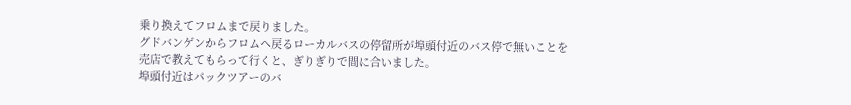乗り換えてフロムまで戻りました。
グドバンゲンからフロムヘ戻るローカルバスの停留所が埠頭付近のバス停で無いことを売店で教えてもらって行くと、ぎりぎりで間に合いました。
埠頭付近はパックツアーのバ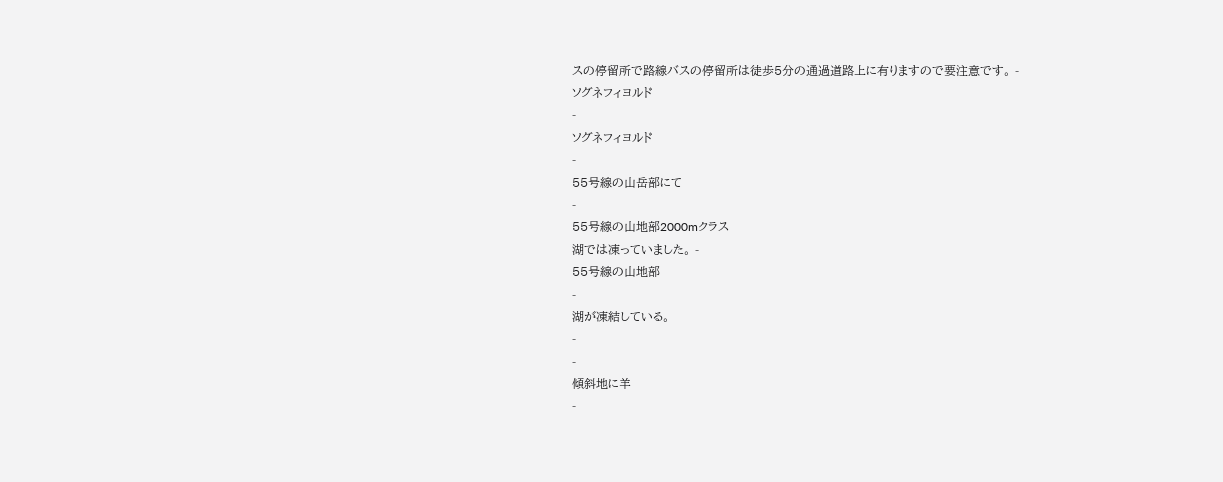スの停留所で路線バスの停留所は徒歩5分の通過道路上に有りますので要注意です。 -
ソグネフィヨルド
-
ソグネフィヨルド
-
55号線の山岳部にて
-
55号線の山地部2000mクラス
湖では凍っていました。 -
55号線の山地部
-
湖が凍結している。
-
-
傾斜地に羊
-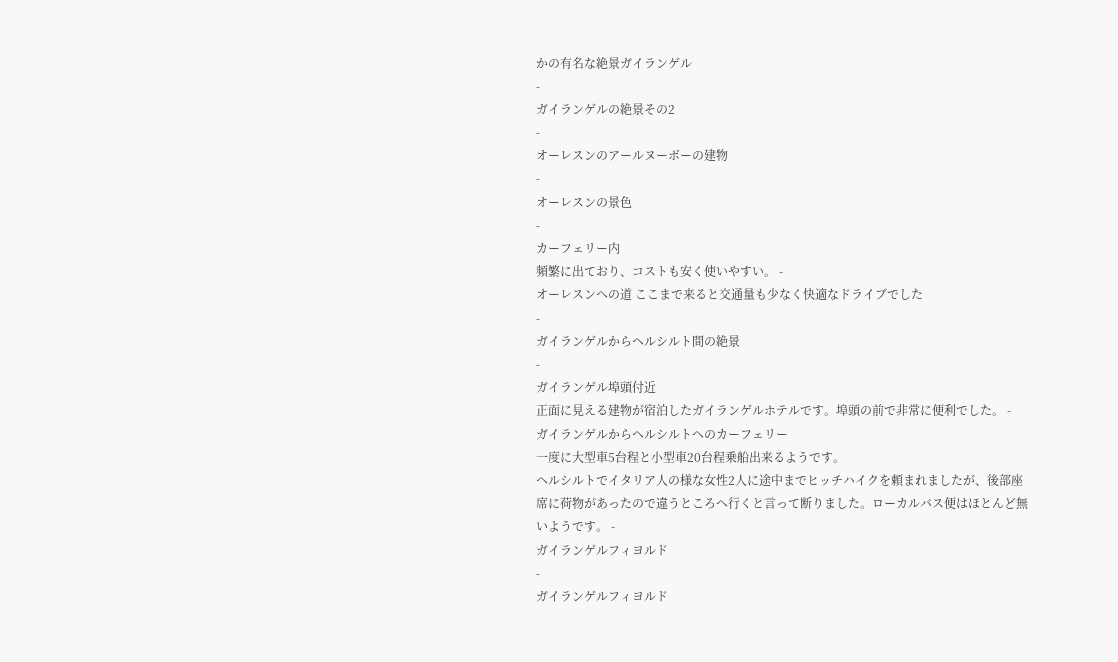かの有名な絶景ガイランゲル
-
ガイランゲルの絶景その2
-
オーレスンのアールヌーボーの建物
-
オーレスンの景色
-
カーフェリー内
頻繁に出ており、コストも安く使いやすい。 -
オーレスンへの道 ここまで来ると交通量も少なく快適なドライブでした
-
ガイランゲルからヘルシルト間の絶景
-
ガイランゲル埠頭付近
正面に見える建物が宿泊したガイランゲルホテルです。埠頭の前で非常に便利でした。 -
ガイランゲルからヘルシルトへのカーフェリー
一度に大型車5台程と小型車20台程乗船出来るようです。
ヘルシルトでイタリア人の様な女性2人に途中までヒッチハイクを頼まれましたが、後部座席に荷物があったので違うところへ行くと言って断りました。ローカルバス便はほとんど無いようです。 -
ガイランゲルフィヨルド
-
ガイランゲルフィヨルド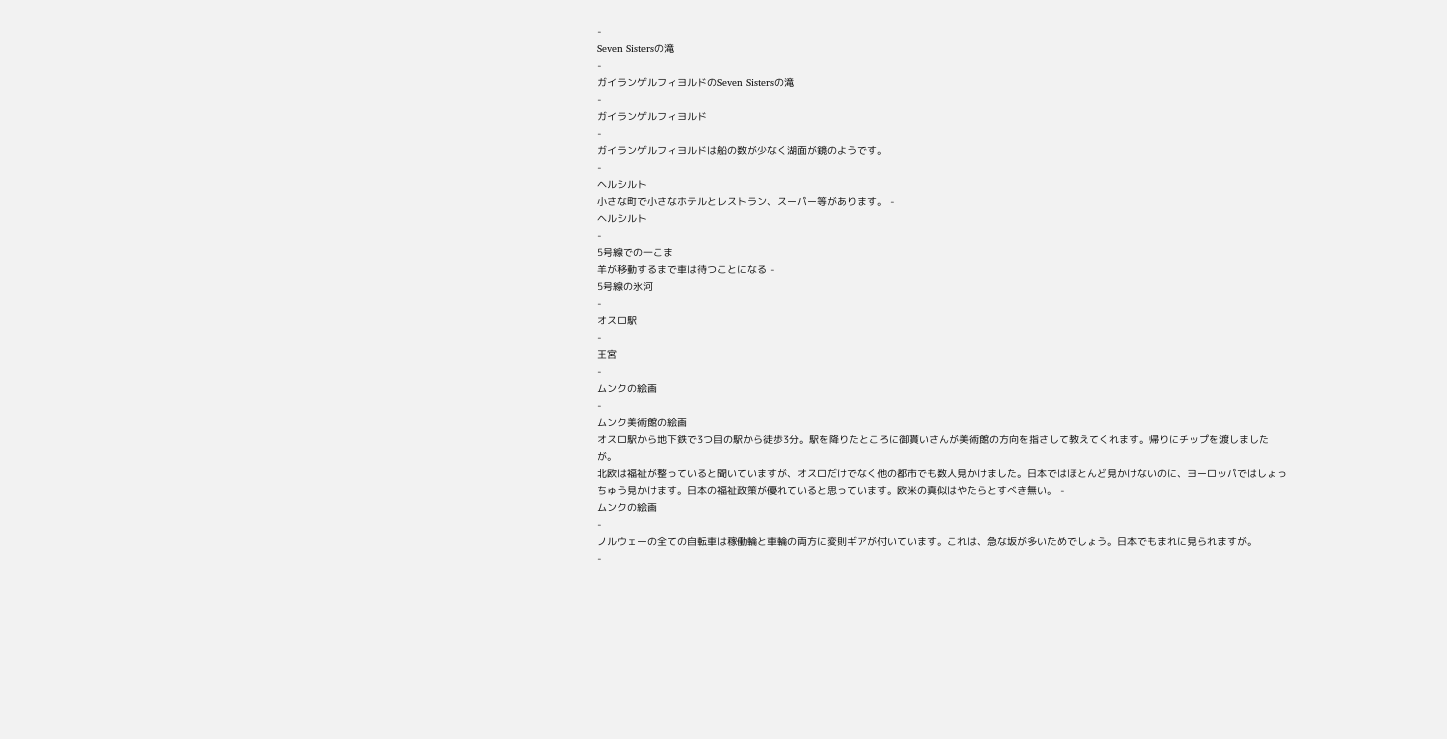-
Seven Sistersの滝
-
ガイランゲルフィヨルドのSeven Sistersの滝
-
ガイランゲルフィヨルド
-
ガイランゲルフィヨルドは船の数が少なく湖面が鏡のようです。
-
ヘルシルト
小さな町で小さなホテルとレストラン、スーパー等があります。 -
ヘルシルト
-
5号線での一こま
羊が移動するまで車は待つことになる -
5号線の氷河
-
オスロ駅
-
王宮
-
ムンクの絵画
-
ムンク美術館の絵画
オスロ駅から地下鉄で3つ目の駅から徒歩3分。駅を降りたところに御貰いさんが美術館の方向を指さして教えてくれます。帰りにチップを渡しましたが。
北欧は福祉が整っていると聞いていますが、オスロだけでなく他の都市でも数人見かけました。日本ではほとんど見かけないのに、ヨーロッパではしょっちゅう見かけます。日本の福祉政策が優れていると思っています。欧米の真似はやたらとすべき無い。 -
ムンクの絵画
-
ノルウェーの全ての自転車は稼働輪と車輪の両方に変則ギアが付いています。これは、急な坂が多いためでしょう。日本でもまれに見られますが。
-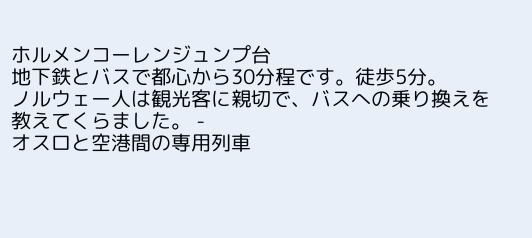ホルメンコーレンジュンプ台
地下鉄とバスで都心から30分程です。徒歩5分。
ノルウェー人は観光客に親切で、バスへの乗り換えを教えてくらました。 -
オスロと空港間の専用列車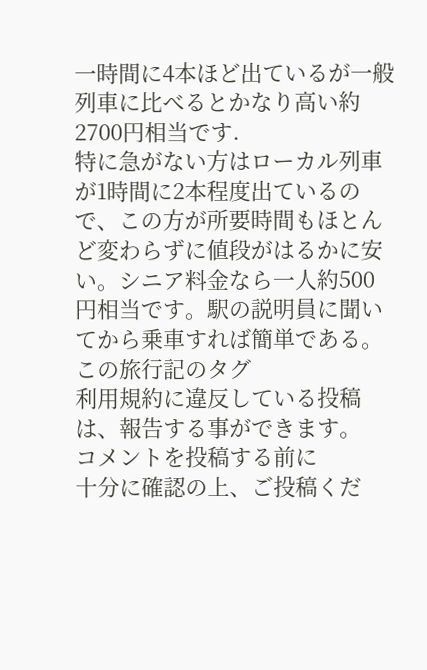一時間に4本ほど出ているが一般列車に比べるとかなり高い約2700円相当です.
特に急がない方はローカル列車が1時間に2本程度出ているので、この方が所要時間もほとんど変わらずに値段がはるかに安い。シニア料金なら一人約500円相当です。駅の説明員に聞いてから乗車すれば簡単である。
この旅行記のタグ
利用規約に違反している投稿は、報告する事ができます。
コメントを投稿する前に
十分に確認の上、ご投稿くだ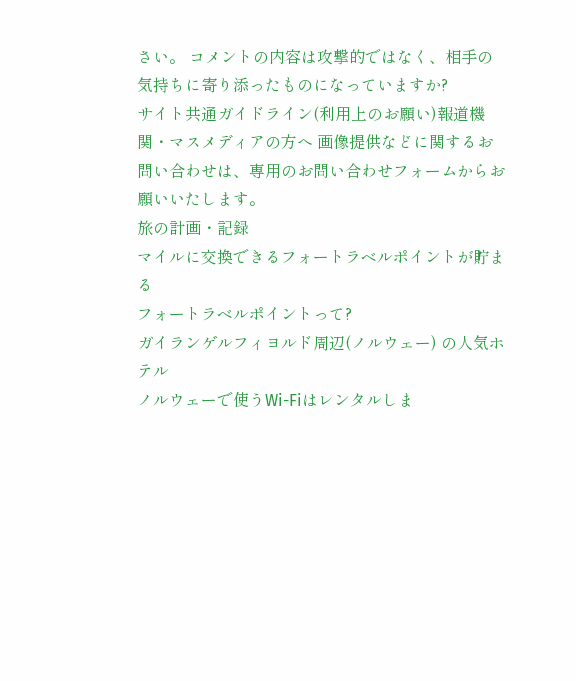さい。 コメントの内容は攻撃的ではなく、相手の気持ちに寄り添ったものになっていますか?
サイト共通ガイドライン(利用上のお願い)報道機関・マスメディアの方へ 画像提供などに関するお問い合わせは、専用のお問い合わせフォームからお願いいたします。
旅の計画・記録
マイルに交換できるフォートラベルポイントが貯まる
フォートラベルポイントって?
ガイランゲルフィヨルド周辺(ノルウェー) の人気ホテル
ノルウェーで使うWi-Fiはレンタルしま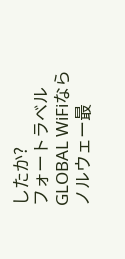したか?
フォートラベル GLOBAL WiFiなら
ノルウェー最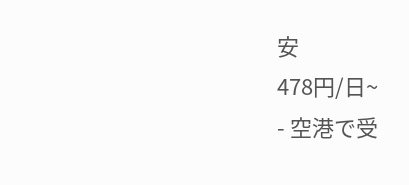安
478円/日~
- 空港で受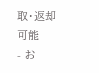取・返却可能
- お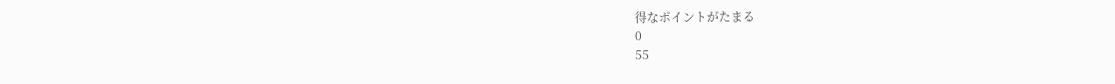得なポイントがたまる
0
55